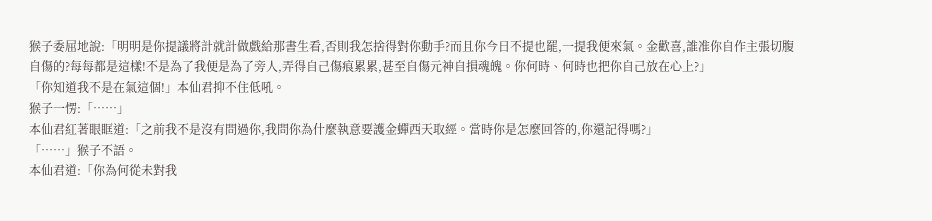猴子委屈地說:「明明是你提議將計就計做戲給那書生看,否則我怎捨得對你動手?而且你今日不提也罷,一提我便來氣。金歡喜,誰准你自作主張切腹自傷的?每每都是這樣!不是為了我便是為了旁人,弄得自己傷痕累累,甚至自傷元神自損魂魄。你何時、何時也把你自己放在心上?」
「你知道我不是在氣這個!」本仙君抑不住低吼。
猴子一愣:「……」
本仙君紅著眼眶道:「之前我不是沒有問過你,我問你為什麼執意要護金蟬西天取經。當時你是怎麼回答的,你還記得嗎?」
「……」猴子不語。
本仙君道:「你為何從未對我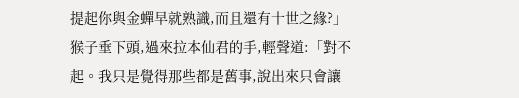提起你與金蟬早就熟識,而且還有十世之緣?」
猴子垂下頭,過來拉本仙君的手,輕聲道:「對不起。我只是覺得那些都是舊事,說出來只會讓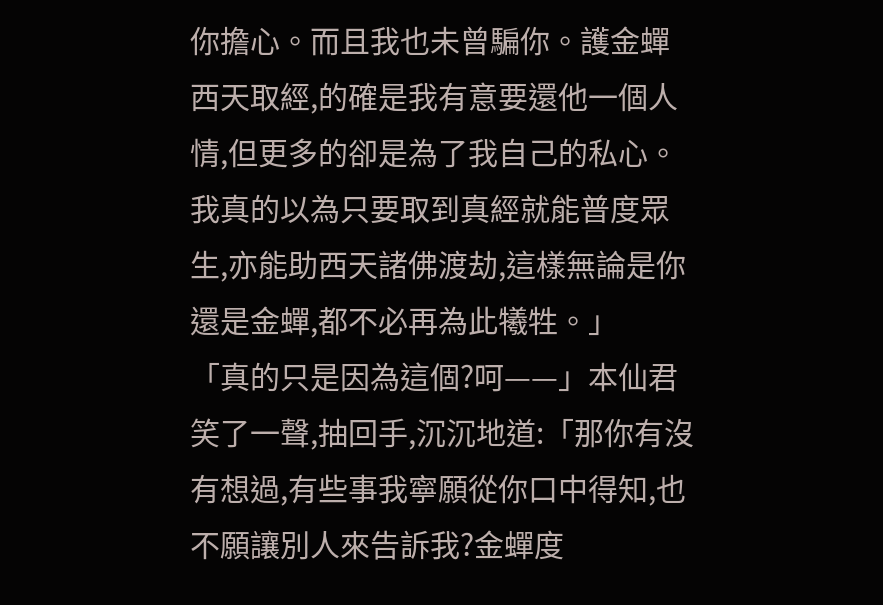你擔心。而且我也未曾騙你。護金蟬西天取經,的確是我有意要還他一個人情,但更多的卻是為了我自己的私心。我真的以為只要取到真經就能普度眾生,亦能助西天諸佛渡劫,這樣無論是你還是金蟬,都不必再為此犧牲。」
「真的只是因為這個?呵——」本仙君笑了一聲,抽回手,沉沉地道:「那你有沒有想過,有些事我寧願從你口中得知,也不願讓別人來告訴我?金蟬度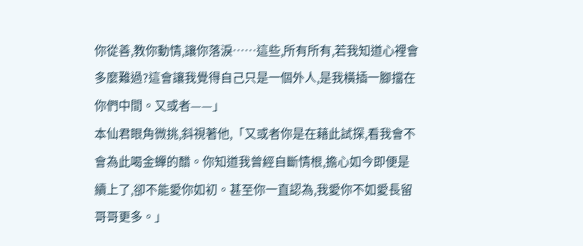你從善,教你動情,讓你落淚……這些,所有所有,若我知道心裡會多麼難過?這會讓我覺得自己只是一個外人,是我橫插一腳擋在你們中間。又或者——」
本仙君眼角微挑,斜視著他,「又或者你是在藉此試探,看我會不會為此喝金蟬的醋。你知道我曾經自斷情根,擔心如今即便是續上了,卻不能愛你如初。甚至你一直認為,我愛你不如愛長留哥哥更多。」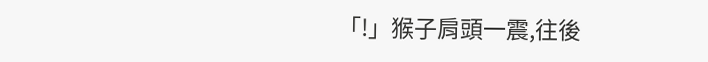「!」猴子肩頭一震,往後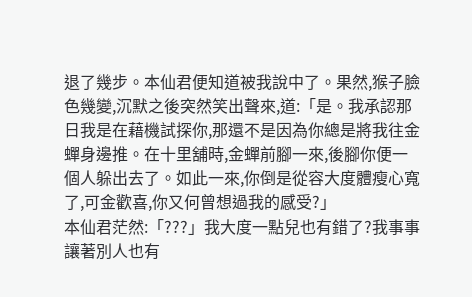退了幾步。本仙君便知道被我說中了。果然,猴子臉色幾變,沉默之後突然笑出聲來,道:「是。我承認那日我是在藉機試探你,那還不是因為你總是將我往金蟬身邊推。在十里舖時,金蟬前腳一來,後腳你便一個人躲出去了。如此一來,你倒是從容大度體瘦心寬了,可金歡喜,你又何曾想過我的感受?」
本仙君茫然:「???」我大度一點兒也有錯了?我事事讓著別人也有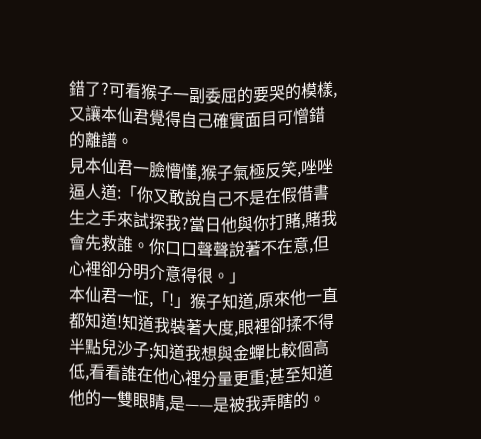錯了?可看猴子一副委屈的要哭的模樣,又讓本仙君覺得自己確實面目可憎錯的離譜。
見本仙君一臉懵懂,猴子氣極反笑,唑唑逼人道:「你又敢說自己不是在假借書生之手來試探我?當日他與你打賭,賭我會先救誰。你口口聲聲說著不在意,但心裡卻分明介意得很。」
本仙君一怔,「!」猴子知道,原來他一直都知道!知道我裝著大度,眼裡卻揉不得半點兒沙子;知道我想與金蟬比較個高低,看看誰在他心裡分量更重;甚至知道他的一雙眼睛,是——是被我弄瞎的。